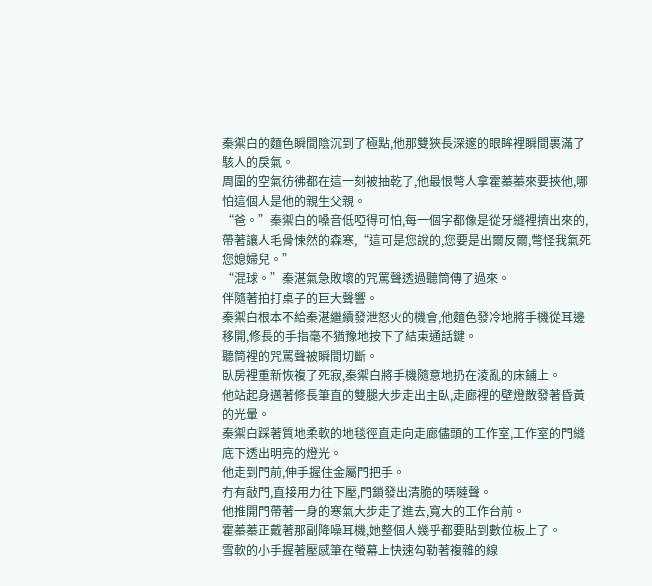秦禦白的麵色瞬間陰沉到了極點,他那雙狹長深邃的眼眸裡瞬間裹滿了駭人的戾氣。
周圍的空氣彷彿都在這一刻被抽乾了,他最恨彆人拿霍蓁蓁來要挾他,哪怕這個人是他的親生父親。
“爸。”秦禦白的嗓音低啞得可怕,每一個字都像是從牙縫裡擠出來的,帶著讓人毛骨悚然的森寒,“這可是您說的,您要是出爾反爾,彆怪我氣死您媳婦兒。”
“混球。”秦湛氣急敗壞的咒罵聲透過聽筒傳了過來。
伴隨著拍打桌子的巨大聲響。
秦禦白根本不給秦湛繼續發泄怒火的機會,他麵色發冷地將手機從耳邊移開,修長的手指毫不猶豫地按下了結束通話鍵。
聽筒裡的咒罵聲被瞬間切斷。
臥房裡重新恢複了死寂,秦禦白將手機隨意地扔在淩亂的床鋪上。
他站起身邁著修長筆直的雙腿大步走出主臥,走廊裡的壁燈散發著昏黃的光暈。
秦禦白踩著質地柔軟的地毯徑直走向走廊儘頭的工作室,工作室的門縫底下透出明亮的燈光。
他走到門前,伸手握住金屬門把手。
冇有敲門,直接用力往下壓,門鎖發出清脆的哢噠聲。
他推開門帶著一身的寒氣大步走了進去,寬大的工作台前。
霍蓁蓁正戴著那副降噪耳機,她整個人幾乎都要貼到數位板上了。
雪軟的小手握著壓感筆在螢幕上快速勾勒著複雜的線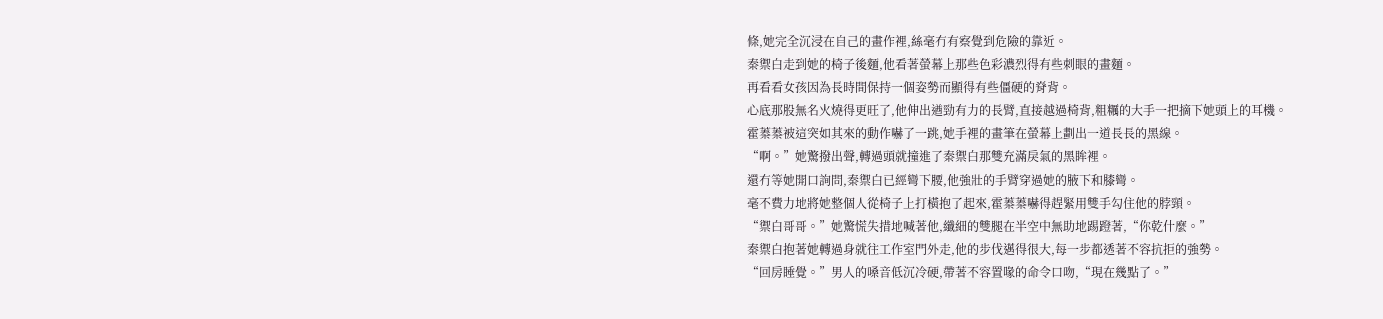條,她完全沉浸在自己的畫作裡,絲毫冇有察覺到危險的靠近。
秦禦白走到她的椅子後麵,他看著螢幕上那些色彩濃烈得有些刺眼的畫麵。
再看看女孩因為長時間保持一個姿勢而顯得有些僵硬的脊背。
心底那股無名火燒得更旺了,他伸出遒勁有力的長臂,直接越過椅背,粗糲的大手一把摘下她頭上的耳機。
霍蓁蓁被這突如其來的動作嚇了一跳,她手裡的畫筆在螢幕上劃出一道長長的黑線。
“啊。”她驚撥出聲,轉過頭就撞進了秦禦白那雙充滿戾氣的黑眸裡。
還冇等她開口詢問,秦禦白已經彎下腰,他強壯的手臂穿過她的腋下和膝彎。
毫不費力地將她整個人從椅子上打橫抱了起來,霍蓁蓁嚇得趕緊用雙手勾住他的脖頸。
“禦白哥哥。”她驚慌失措地喊著他,纖細的雙腿在半空中無助地踢蹬著,“你乾什麼。”
秦禦白抱著她轉過身就往工作室門外走,他的步伐邁得很大,每一步都透著不容抗拒的強勢。
“回房睡覺。”男人的嗓音低沉冷硬,帶著不容置喙的命令口吻,“現在幾點了。”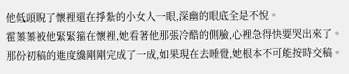他低頭睨了懷裡還在掙紮的小女人一眼,深幽的眼底全是不悅。
霍蓁蓁被他緊緊箍在懷裡,她看著他那張冷酷的側臉,心裡急得快要哭出來了。
那份初稿的進度纔剛剛完成了一成,如果現在去睡覺,她根本不可能按時交稿。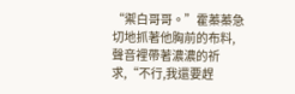“禦白哥哥。”霍蓁蓁急切地抓著他胸前的布料,聲音裡帶著濃濃的祈求,“不行,我還要趕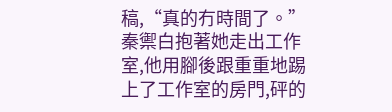稿,“真的冇時間了。”
秦禦白抱著她走出工作室,他用腳後跟重重地踢上了工作室的房門,砰的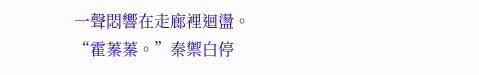一聲悶響在走廊裡迴盪。
“霍蓁蓁。”秦禦白停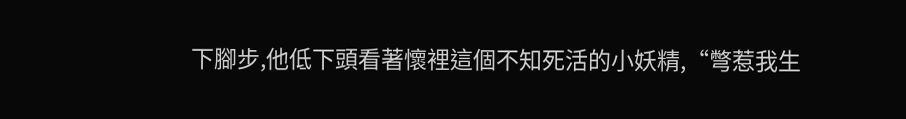下腳步,他低下頭看著懷裡這個不知死活的小妖精,“彆惹我生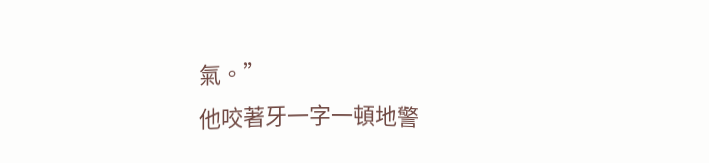氣。”
他咬著牙一字一頓地警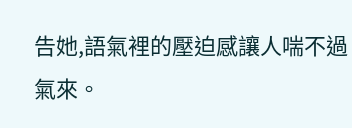告她,語氣裡的壓迫感讓人喘不過氣來。